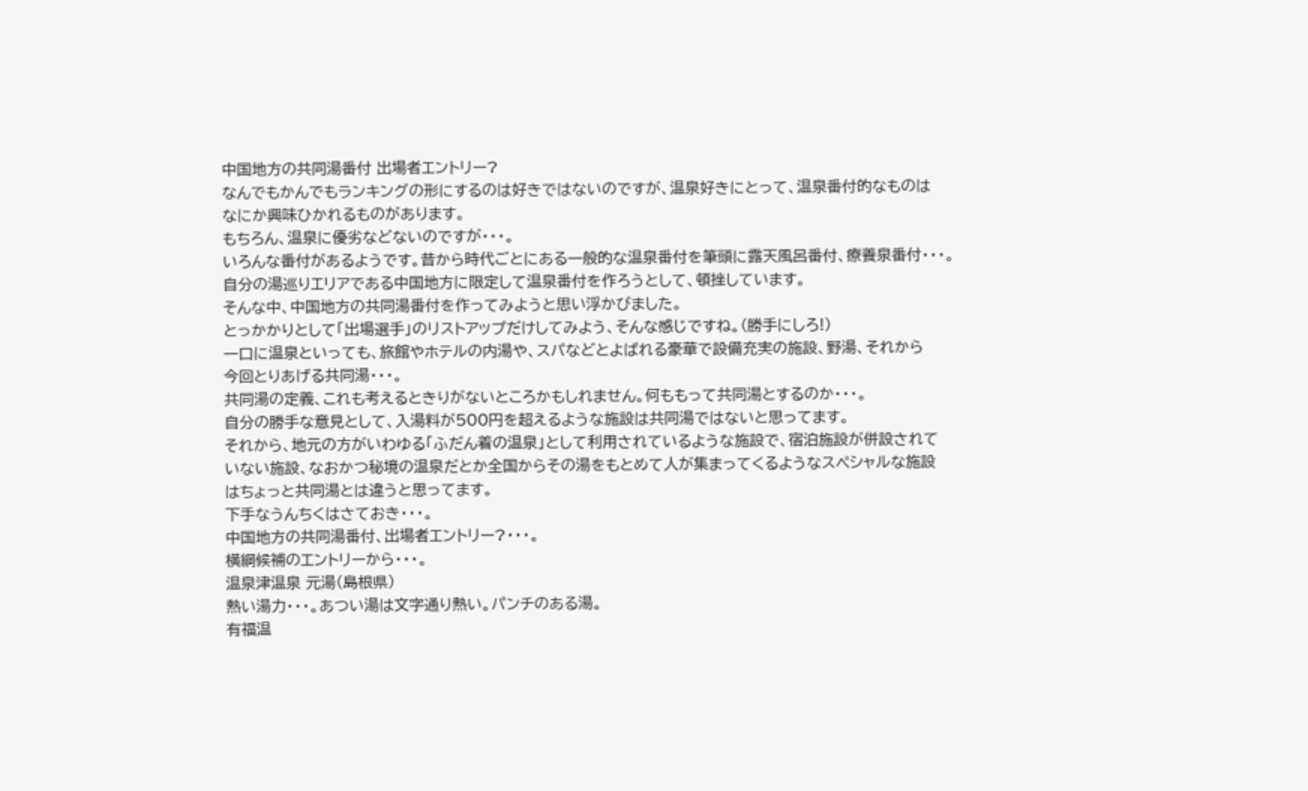中国地方の共同湯番付 出場者エントリー?
なんでもかんでもランキングの形にするのは好きではないのですが、温泉好きにとって、温泉番付的なものは
なにか興味ひかれるものがあります。
もちろん、温泉に優劣などないのですが・・・。
いろんな番付があるようです。昔から時代ごとにある一般的な温泉番付を筆頭に露天風呂番付、療養泉番付・・・。
自分の湯巡りエリアである中国地方に限定して温泉番付を作ろうとして、頓挫しています。
そんな中、中国地方の共同湯番付を作ってみようと思い浮かびました。
とっかかりとして「出場選手」のリストアップだけしてみよう、そんな感じですね。(勝手にしろ!)
一口に温泉といっても、旅館やホテルの内湯や、スパなどとよばれる豪華で設備充実の施設、野湯、それから
今回とりあげる共同湯・・・。
共同湯の定義、これも考えるときりがないところかもしれません。何ももって共同湯とするのか・・・。
自分の勝手な意見として、入湯料が500円を超えるような施設は共同湯ではないと思ってます。
それから、地元の方がいわゆる「ふだん着の温泉」として利用されているような施設で、宿泊施設が併設されて
いない施設、なおかつ秘境の温泉だとか全国からその湯をもとめて人が集まってくるようなスペシャルな施設
はちょっと共同湯とは違うと思ってます。
下手なうんちくはさておき・・・。
中国地方の共同湯番付、出場者エントリー?・・・。
横綱候補のエントリーから・・・。
温泉津温泉 元湯(島根県)
熱い湯力・・・。あつい湯は文字通り熱い。パンチのある湯。
有福温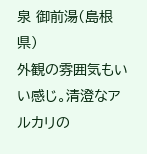泉 御前湯(島根県)
外観の雰囲気もいい感じ。清澄なアルカリの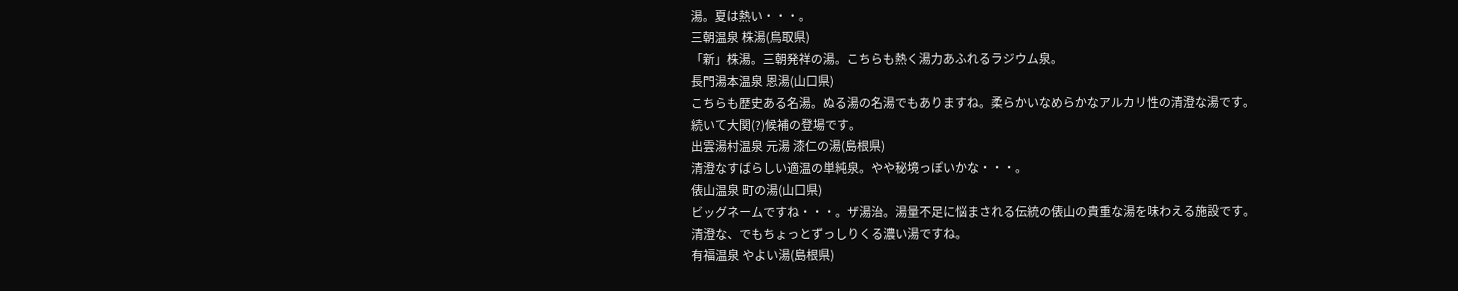湯。夏は熱い・・・。
三朝温泉 株湯(鳥取県)
「新」株湯。三朝発祥の湯。こちらも熱く湯力あふれるラジウム泉。
長門湯本温泉 恩湯(山口県)
こちらも歴史ある名湯。ぬる湯の名湯でもありますね。柔らかいなめらかなアルカリ性の清澄な湯です。
続いて大関(?)候補の登場です。
出雲湯村温泉 元湯 漆仁の湯(島根県)
清澄なすばらしい適温の単純泉。やや秘境っぽいかな・・・。
俵山温泉 町の湯(山口県)
ビッグネームですね・・・。ザ湯治。湯量不足に悩まされる伝統の俵山の貴重な湯を味わえる施設です。
清澄な、でもちょっとずっしりくる濃い湯ですね。
有福温泉 やよい湯(島根県)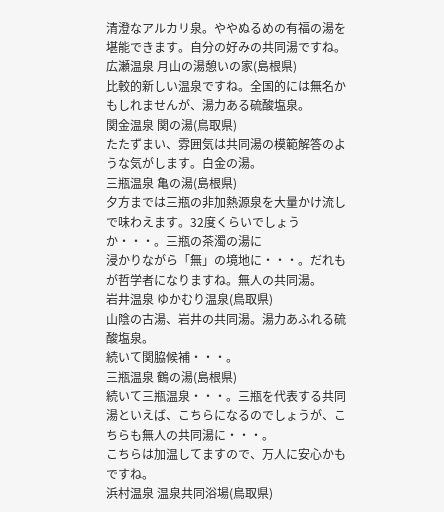清澄なアルカリ泉。ややぬるめの有福の湯を堪能できます。自分の好みの共同湯ですね。
広瀬温泉 月山の湯憩いの家(島根県)
比較的新しい温泉ですね。全国的には無名かもしれませんが、湯力ある硫酸塩泉。
関金温泉 関の湯(鳥取県)
たたずまい、雰囲気は共同湯の模範解答のような気がします。白金の湯。
三瓶温泉 亀の湯(島根県)
夕方までは三瓶の非加熱源泉を大量かけ流しで味わえます。32度くらいでしょうか・・・。三瓶の茶濁の湯に
浸かりながら「無」の境地に・・・。だれもが哲学者になりますね。無人の共同湯。
岩井温泉 ゆかむり温泉(鳥取県)
山陰の古湯、岩井の共同湯。湯力あふれる硫酸塩泉。
続いて関脇候補・・・。
三瓶温泉 鶴の湯(島根県)
続いて三瓶温泉・・・。三瓶を代表する共同湯といえば、こちらになるのでしょうが、こちらも無人の共同湯に・・・。
こちらは加温してますので、万人に安心かもですね。
浜村温泉 温泉共同浴場(鳥取県)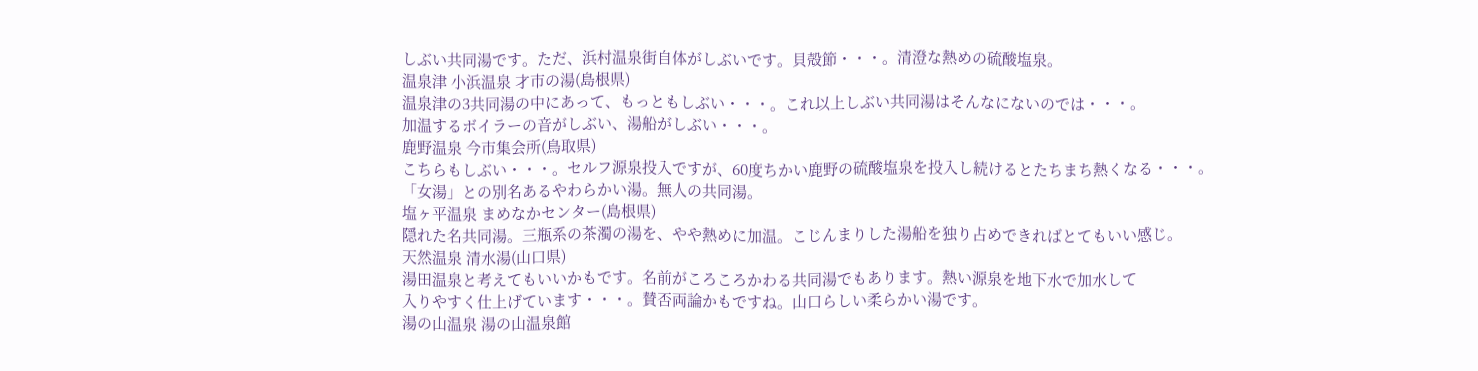しぶい共同湯です。ただ、浜村温泉街自体がしぶいです。貝殻節・・・。清澄な熱めの硫酸塩泉。
温泉津 小浜温泉 才市の湯(島根県)
温泉津の3共同湯の中にあって、もっともしぶい・・・。これ以上しぶい共同湯はそんなにないのでは・・・。
加温するボイラーの音がしぶい、湯船がしぶい・・・。
鹿野温泉 今市集会所(鳥取県)
こちらもしぶい・・・。セルフ源泉投入ですが、60度ちかい鹿野の硫酸塩泉を投入し続けるとたちまち熱くなる・・・。
「女湯」との別名あるやわらかい湯。無人の共同湯。
塩ヶ平温泉 まめなかセンター(島根県)
隠れた名共同湯。三瓶系の茶濁の湯を、やや熱めに加温。こじんまりした湯船を独り占めできればとてもいい感じ。
天然温泉 清水湯(山口県)
湯田温泉と考えてもいいかもです。名前がころころかわる共同湯でもあります。熱い源泉を地下水で加水して
入りやすく仕上げています・・・。賛否両論かもですね。山口らしい柔らかい湯です。
湯の山温泉 湯の山温泉館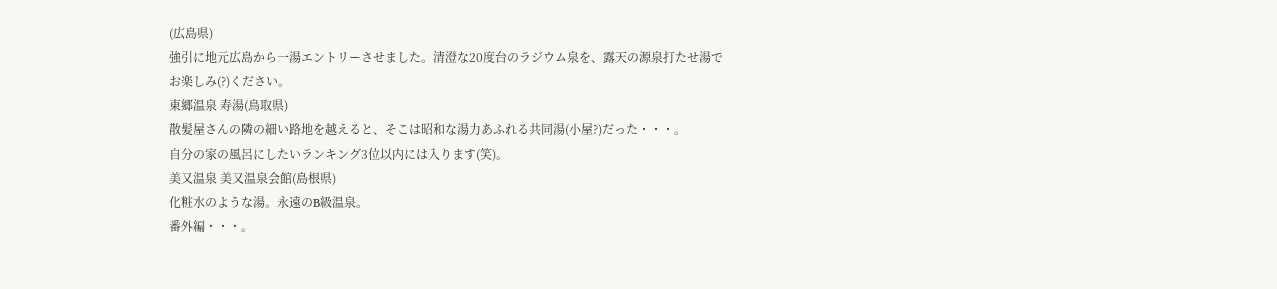(広島県)
強引に地元広島から一湯エントリーさせました。清澄な20度台のラジウム泉を、露天の源泉打たせ湯で
お楽しみ(?)ください。
東郷温泉 寿湯(鳥取県)
散髪屋さんの隣の細い路地を越えると、そこは昭和な湯力あふれる共同湯(小屋?)だった・・・。
自分の家の風呂にしたいランキング3位以内には入ります(笑)。
美又温泉 美又温泉会館(島根県)
化粧水のような湯。永遠のB級温泉。
番外編・・・。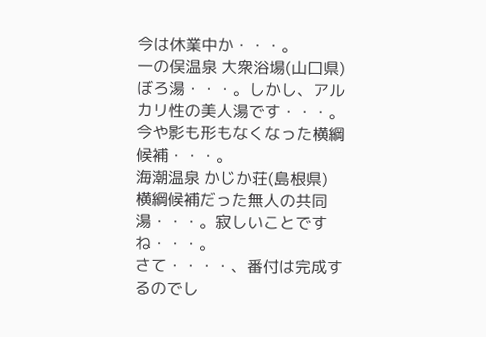今は休業中か・・・。
一の俣温泉 大衆浴場(山口県)
ぼろ湯・・・。しかし、アルカリ性の美人湯です・・・。
今や影も形もなくなった横綱候補・・・。
海潮温泉 かじか荘(島根県)
横綱候補だった無人の共同湯・・・。寂しいことですね・・・。
さて・・・・、番付は完成するのでし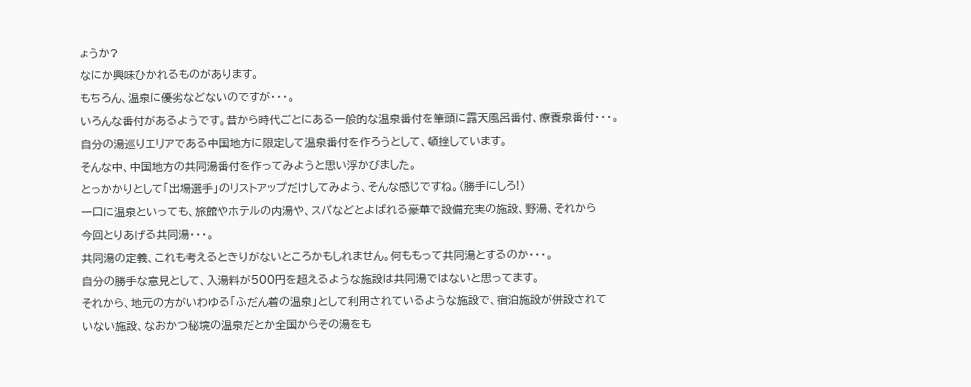ょうか?
なにか興味ひかれるものがあります。
もちろん、温泉に優劣などないのですが・・・。
いろんな番付があるようです。昔から時代ごとにある一般的な温泉番付を筆頭に露天風呂番付、療養泉番付・・・。
自分の湯巡りエリアである中国地方に限定して温泉番付を作ろうとして、頓挫しています。
そんな中、中国地方の共同湯番付を作ってみようと思い浮かびました。
とっかかりとして「出場選手」のリストアップだけしてみよう、そんな感じですね。(勝手にしろ!)
一口に温泉といっても、旅館やホテルの内湯や、スパなどとよばれる豪華で設備充実の施設、野湯、それから
今回とりあげる共同湯・・・。
共同湯の定義、これも考えるときりがないところかもしれません。何ももって共同湯とするのか・・・。
自分の勝手な意見として、入湯料が500円を超えるような施設は共同湯ではないと思ってます。
それから、地元の方がいわゆる「ふだん着の温泉」として利用されているような施設で、宿泊施設が併設されて
いない施設、なおかつ秘境の温泉だとか全国からその湯をも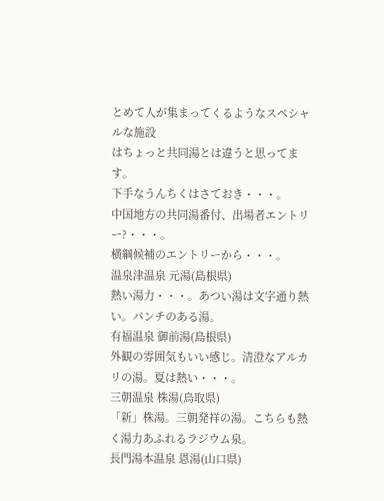とめて人が集まってくるようなスペシャルな施設
はちょっと共同湯とは違うと思ってます。
下手なうんちくはさておき・・・。
中国地方の共同湯番付、出場者エントリー?・・・。
横綱候補のエントリーから・・・。
温泉津温泉 元湯(島根県)
熱い湯力・・・。あつい湯は文字通り熱い。パンチのある湯。
有福温泉 御前湯(島根県)
外観の雰囲気もいい感じ。清澄なアルカリの湯。夏は熱い・・・。
三朝温泉 株湯(鳥取県)
「新」株湯。三朝発祥の湯。こちらも熱く湯力あふれるラジウム泉。
長門湯本温泉 恩湯(山口県)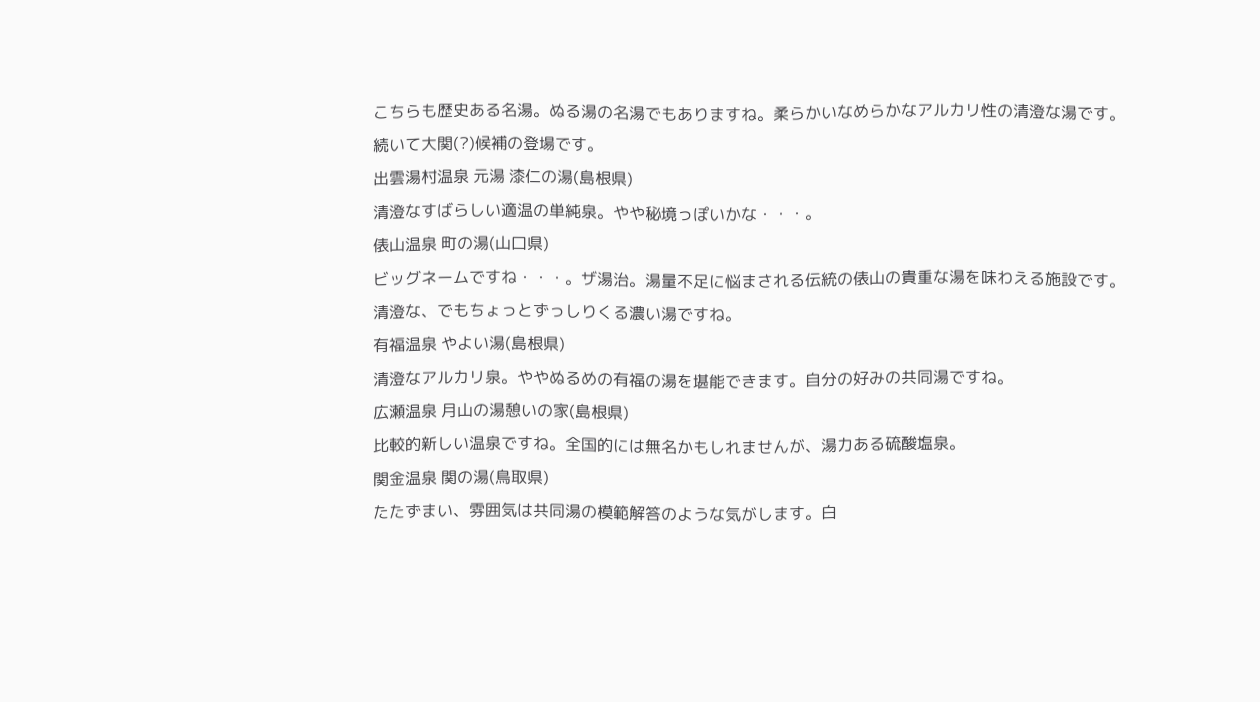こちらも歴史ある名湯。ぬる湯の名湯でもありますね。柔らかいなめらかなアルカリ性の清澄な湯です。
続いて大関(?)候補の登場です。
出雲湯村温泉 元湯 漆仁の湯(島根県)
清澄なすばらしい適温の単純泉。やや秘境っぽいかな・・・。
俵山温泉 町の湯(山口県)
ビッグネームですね・・・。ザ湯治。湯量不足に悩まされる伝統の俵山の貴重な湯を味わえる施設です。
清澄な、でもちょっとずっしりくる濃い湯ですね。
有福温泉 やよい湯(島根県)
清澄なアルカリ泉。ややぬるめの有福の湯を堪能できます。自分の好みの共同湯ですね。
広瀬温泉 月山の湯憩いの家(島根県)
比較的新しい温泉ですね。全国的には無名かもしれませんが、湯力ある硫酸塩泉。
関金温泉 関の湯(鳥取県)
たたずまい、雰囲気は共同湯の模範解答のような気がします。白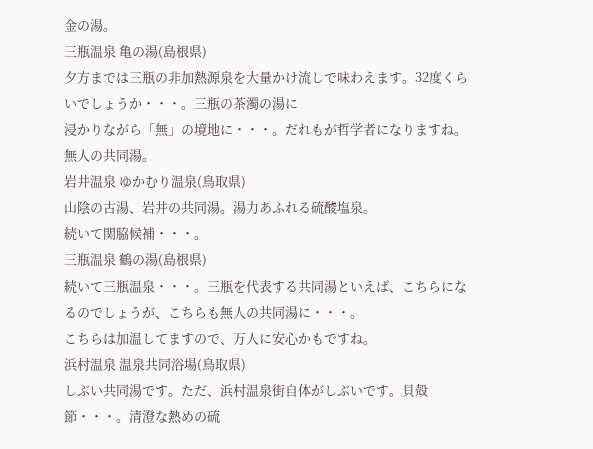金の湯。
三瓶温泉 亀の湯(島根県)
夕方までは三瓶の非加熱源泉を大量かけ流しで味わえます。32度くらいでしょうか・・・。三瓶の茶濁の湯に
浸かりながら「無」の境地に・・・。だれもが哲学者になりますね。無人の共同湯。
岩井温泉 ゆかむり温泉(鳥取県)
山陰の古湯、岩井の共同湯。湯力あふれる硫酸塩泉。
続いて関脇候補・・・。
三瓶温泉 鶴の湯(島根県)
続いて三瓶温泉・・・。三瓶を代表する共同湯といえば、こちらになるのでしょうが、こちらも無人の共同湯に・・・。
こちらは加温してますので、万人に安心かもですね。
浜村温泉 温泉共同浴場(鳥取県)
しぶい共同湯です。ただ、浜村温泉街自体がしぶいです。貝殻節・・・。清澄な熱めの硫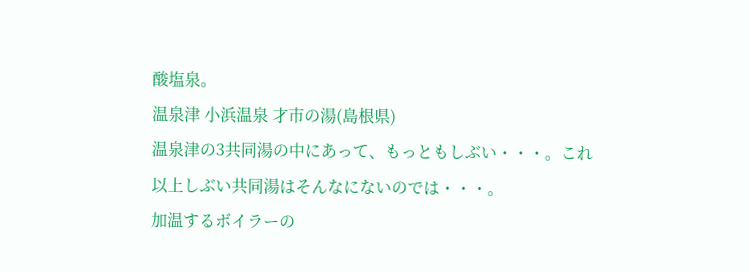酸塩泉。
温泉津 小浜温泉 才市の湯(島根県)
温泉津の3共同湯の中にあって、もっともしぶい・・・。これ以上しぶい共同湯はそんなにないのでは・・・。
加温するボイラーの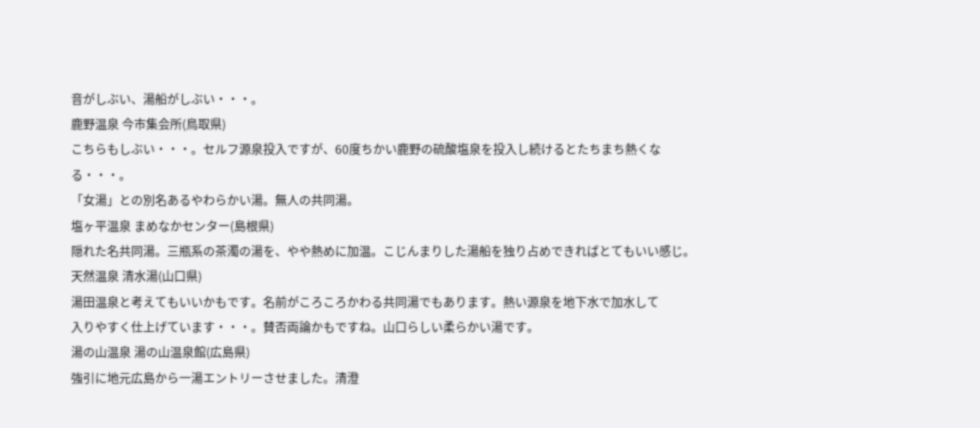音がしぶい、湯船がしぶい・・・。
鹿野温泉 今市集会所(鳥取県)
こちらもしぶい・・・。セルフ源泉投入ですが、60度ちかい鹿野の硫酸塩泉を投入し続けるとたちまち熱くなる・・・。
「女湯」との別名あるやわらかい湯。無人の共同湯。
塩ヶ平温泉 まめなかセンター(島根県)
隠れた名共同湯。三瓶系の茶濁の湯を、やや熱めに加温。こじんまりした湯船を独り占めできればとてもいい感じ。
天然温泉 清水湯(山口県)
湯田温泉と考えてもいいかもです。名前がころころかわる共同湯でもあります。熱い源泉を地下水で加水して
入りやすく仕上げています・・・。賛否両論かもですね。山口らしい柔らかい湯です。
湯の山温泉 湯の山温泉館(広島県)
強引に地元広島から一湯エントリーさせました。清澄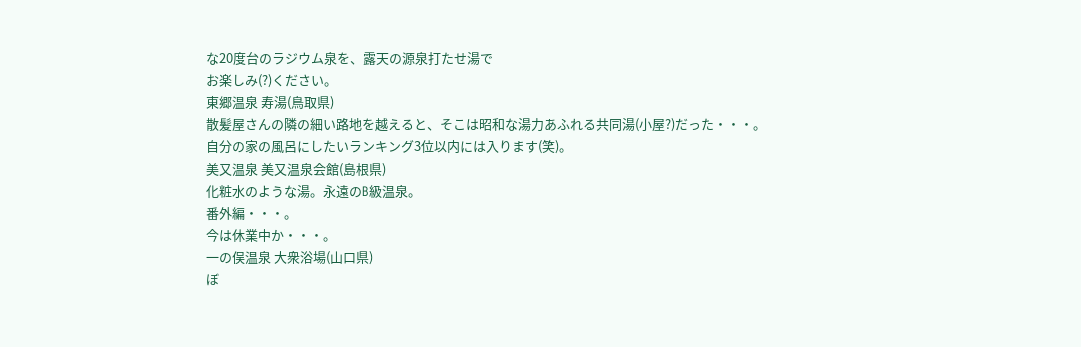な20度台のラジウム泉を、露天の源泉打たせ湯で
お楽しみ(?)ください。
東郷温泉 寿湯(鳥取県)
散髪屋さんの隣の細い路地を越えると、そこは昭和な湯力あふれる共同湯(小屋?)だった・・・。
自分の家の風呂にしたいランキング3位以内には入ります(笑)。
美又温泉 美又温泉会館(島根県)
化粧水のような湯。永遠のB級温泉。
番外編・・・。
今は休業中か・・・。
一の俣温泉 大衆浴場(山口県)
ぼ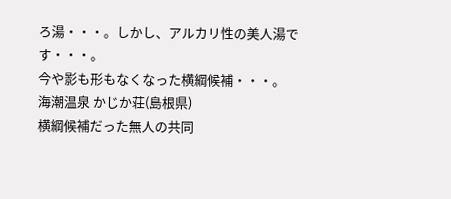ろ湯・・・。しかし、アルカリ性の美人湯です・・・。
今や影も形もなくなった横綱候補・・・。
海潮温泉 かじか荘(島根県)
横綱候補だった無人の共同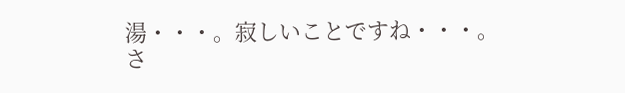湯・・・。寂しいことですね・・・。
さ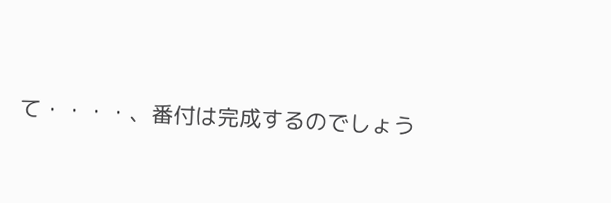て・・・・、番付は完成するのでしょう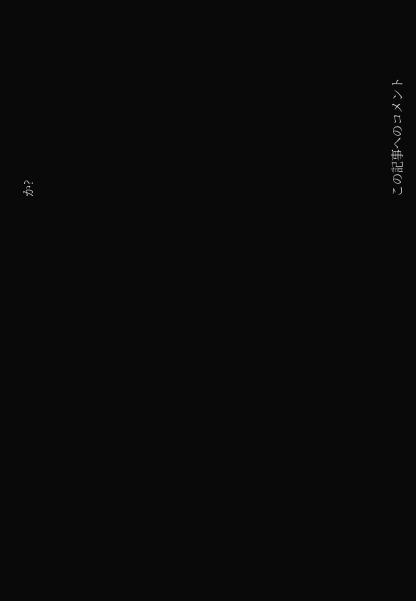か?














この記事へのコメント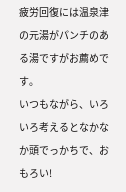疲労回復には温泉津の元湯がパンチのある湯ですがお薦めです。
いつもながら、いろいろ考えるとなかなか頭でっかちで、おもろい!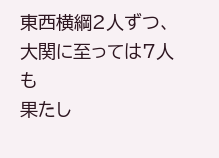東西横綱2人ずつ、大関に至っては7人も
果たし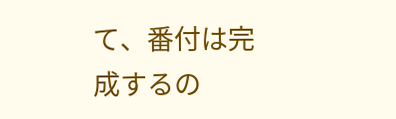て、番付は完成するの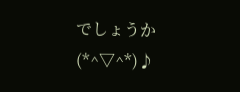でしょうか (*^▽^*)♪